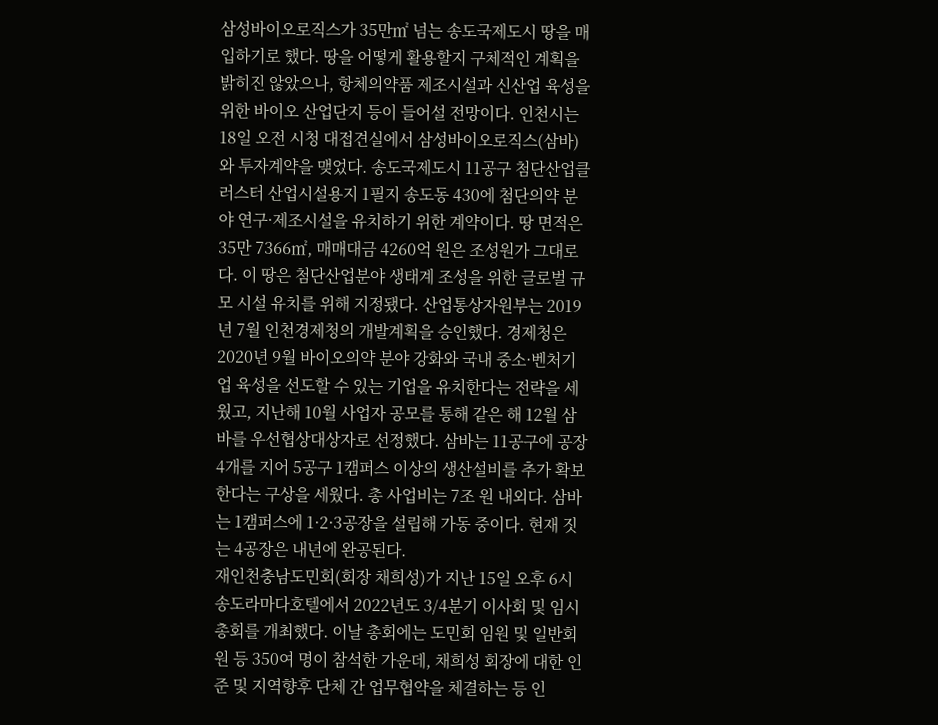삼성바이오로직스가 35만㎡ 넘는 송도국제도시 땅을 매입하기로 했다. 땅을 어떻게 활용할지 구체적인 계획을 밝히진 않았으나, 항체의약품 제조시설과 신산업 육성을 위한 바이오 산업단지 등이 들어설 전망이다. 인천시는 18일 오전 시청 대접견실에서 삼성바이오로직스(삼바)와 투자계약을 맺었다. 송도국제도시 11공구 첨단산업클러스터 산업시설용지 1필지 송도동 430에 첨단의약 분야 연구·제조시설을 유치하기 위한 계약이다. 땅 면적은 35만 7366㎡, 매매대금 4260억 원은 조성원가 그대로다. 이 땅은 첨단산업분야 생태계 조성을 위한 글로벌 규모 시설 유치를 위해 지정됐다. 산업통상자원부는 2019년 7월 인천경제청의 개발계획을 승인했다. 경제청은 2020년 9월 바이오의약 분야 강화와 국내 중소·벤처기업 육성을 선도할 수 있는 기업을 유치한다는 전략을 세웠고, 지난해 10월 사업자 공모를 통해 같은 해 12월 삼바를 우선협상대상자로 선정했다. 삼바는 11공구에 공장 4개를 지어 5공구 1캠퍼스 이상의 생산설비를 추가 확보한다는 구상을 세웠다. 총 사업비는 7조 원 내외다. 삼바는 1캠퍼스에 1·2·3공장을 설립해 가동 중이다. 현재 짓는 4공장은 내년에 완공된다.
재인천충남도민회(회장 채희성)가 지난 15일 오후 6시 송도라마다호텔에서 2022년도 3/4분기 이사회 및 임시총회를 개최했다. 이날 총회에는 도민회 임원 및 일반회원 등 350여 명이 참석한 가운데, 채희성 회장에 대한 인준 및 지역향후 단체 간 업무협약을 체결하는 등 인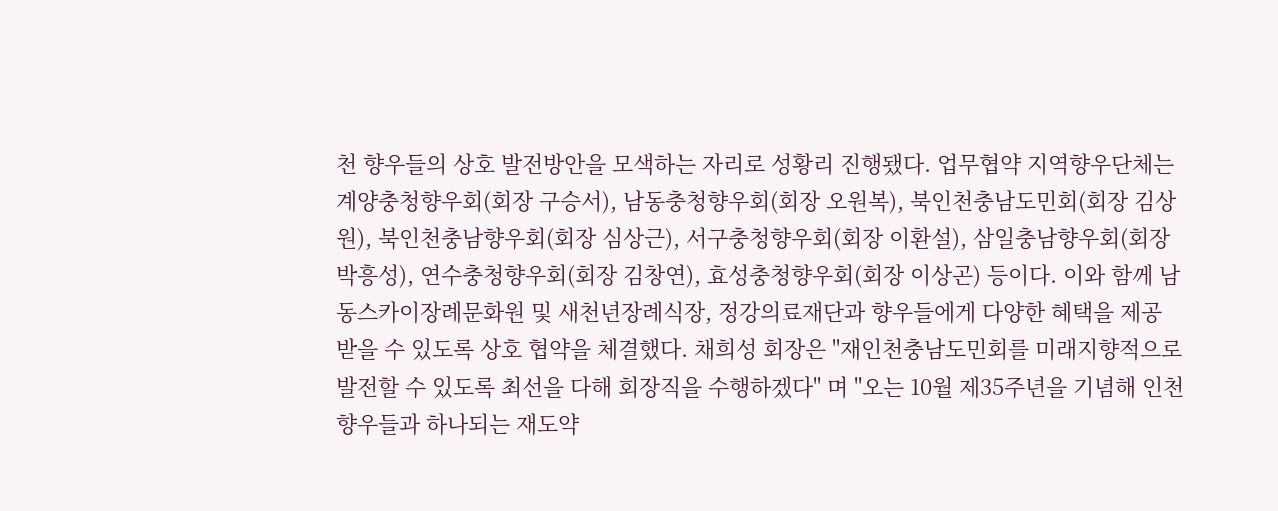천 향우들의 상호 발전방안을 모색하는 자리로 성황리 진행됐다. 업무협약 지역향우단체는 계양충청향우회(회장 구승서), 남동충청향우회(회장 오원복), 북인천충남도민회(회장 김상원), 북인천충남향우회(회장 심상근), 서구충청향우회(회장 이환설), 삼일충남향우회(회장 박흥성), 연수충청향우회(회장 김창연), 효성충청향우회(회장 이상곤) 등이다. 이와 함께 남동스카이장례문화원 및 새천년장례식장, 정강의료재단과 향우들에게 다양한 혜택을 제공 받을 수 있도록 상호 협약을 체결했다. 채희성 회장은 "재인천충남도민회를 미래지향적으로 발전할 수 있도록 최선을 다해 회장직을 수행하겠다" 며 "오는 10월 제35주년을 기념해 인천향우들과 하나되는 재도약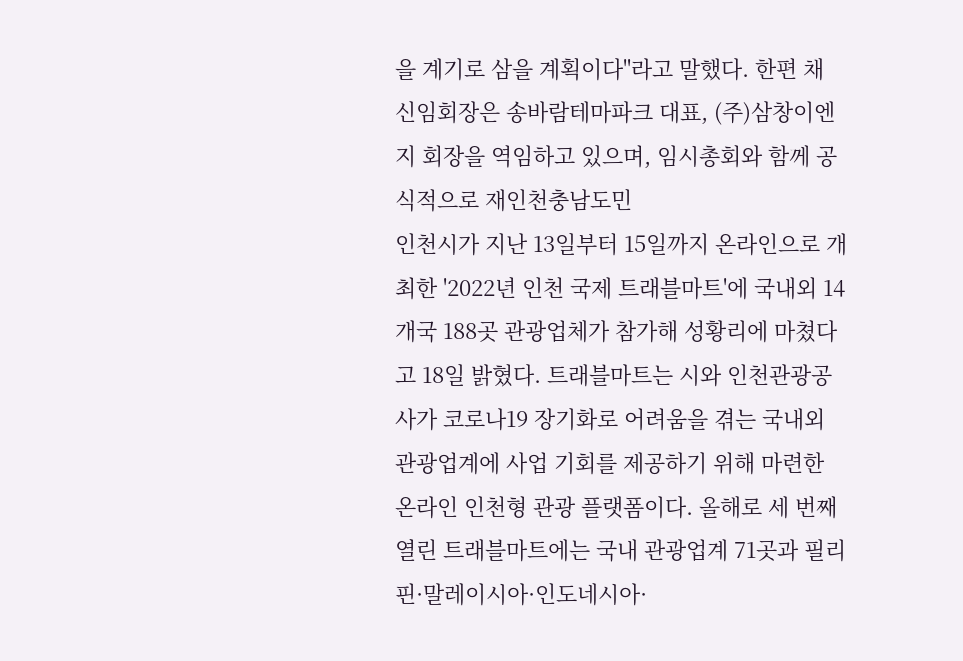을 계기로 삼을 계획이다"라고 말했다. 한편 채 신임회장은 송바람테마파크 대표, (주)삼창이엔지 회장을 역임하고 있으며, 임시총회와 함께 공식적으로 재인천충남도민
인천시가 지난 13일부터 15일까지 온라인으로 개최한 '2022년 인천 국제 트래블마트'에 국내외 14개국 188곳 관광업체가 참가해 성황리에 마쳤다고 18일 밝혔다. 트래블마트는 시와 인천관광공사가 코로나19 장기화로 어려움을 겪는 국내외 관광업계에 사업 기회를 제공하기 위해 마련한 온라인 인천형 관광 플랫폼이다. 올해로 세 번째 열린 트래블마트에는 국내 관광업계 71곳과 필리핀·말레이시아·인도네시아·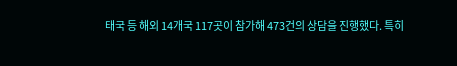태국 등 해외 14개국 117곳이 참가해 473건의 상담을 진행했다. 특히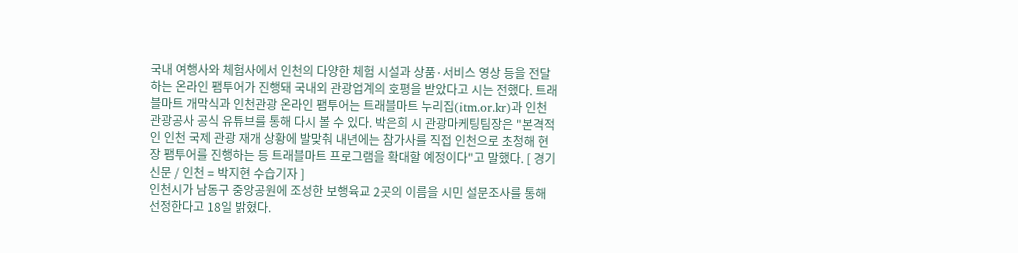국내 여행사와 체험사에서 인천의 다양한 체험 시설과 상품·서비스 영상 등을 전달하는 온라인 팸투어가 진행돼 국내외 관광업계의 호평을 받았다고 시는 전했다. 트래블마트 개막식과 인천관광 온라인 팸투어는 트래블마트 누리집(itm.or.kr)과 인천관광공사 공식 유튜브를 통해 다시 볼 수 있다. 박은희 시 관광마케팅팀장은 "본격적인 인천 국제 관광 재개 상황에 발맞춰 내년에는 참가사를 직접 인천으로 초청해 현장 팸투어를 진행하는 등 트래블마트 프로그램을 확대할 예정이다"고 말했다. [ 경기신문 / 인천 = 박지현 수습기자 ]
인천시가 남동구 중앙공원에 조성한 보행육교 2곳의 이름을 시민 설문조사를 통해 선정한다고 18일 밝혔다.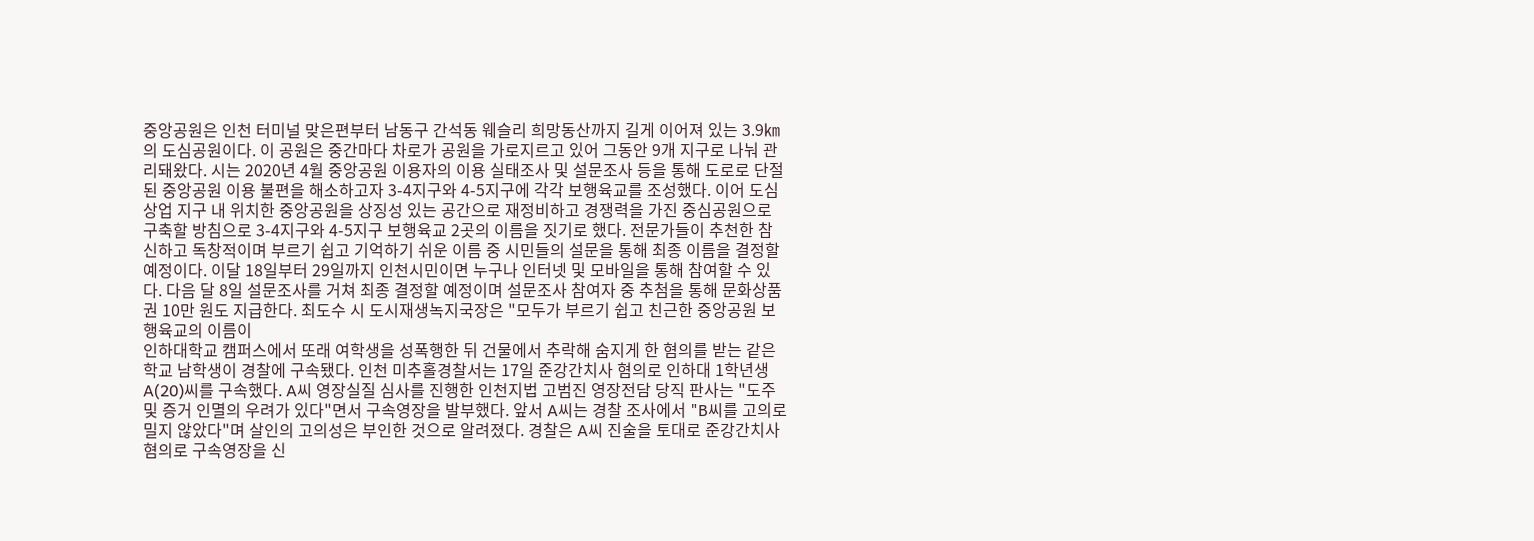중앙공원은 인천 터미널 맞은편부터 남동구 간석동 웨슬리 희망동산까지 길게 이어져 있는 3.9㎞의 도심공원이다. 이 공원은 중간마다 차로가 공원을 가로지르고 있어 그동안 9개 지구로 나눠 관리돼왔다. 시는 2020년 4월 중앙공원 이용자의 이용 실태조사 및 설문조사 등을 통해 도로로 단절된 중앙공원 이용 불편을 해소하고자 3-4지구와 4-5지구에 각각 보행육교를 조성했다. 이어 도심 상업 지구 내 위치한 중앙공원을 상징성 있는 공간으로 재정비하고 경쟁력을 가진 중심공원으로 구축할 방침으로 3-4지구와 4-5지구 보행육교 2곳의 이름을 짓기로 했다. 전문가들이 추천한 참신하고 독창적이며 부르기 쉽고 기억하기 쉬운 이름 중 시민들의 설문을 통해 최종 이름을 결정할 예정이다. 이달 18일부터 29일까지 인천시민이면 누구나 인터넷 및 모바일을 통해 참여할 수 있다. 다음 달 8일 설문조사를 거쳐 최종 결정할 예정이며 설문조사 참여자 중 추첨을 통해 문화상품권 10만 원도 지급한다. 최도수 시 도시재생녹지국장은 "모두가 부르기 쉽고 친근한 중앙공원 보행육교의 이름이
인하대학교 캠퍼스에서 또래 여학생을 성폭행한 뒤 건물에서 추락해 숨지게 한 혐의를 받는 같은 학교 남학생이 경찰에 구속됐다. 인천 미추홀경찰서는 17일 준강간치사 혐의로 인하대 1학년생 A(20)씨를 구속했다. A씨 영장실질 심사를 진행한 인천지법 고범진 영장전담 당직 판사는 "도주 및 증거 인멸의 우려가 있다"면서 구속영장을 발부했다. 앞서 A씨는 경찰 조사에서 "B씨를 고의로 밀지 않았다"며 살인의 고의성은 부인한 것으로 알려졌다. 경찰은 A씨 진술을 토대로 준강간치사 혐의로 구속영장을 신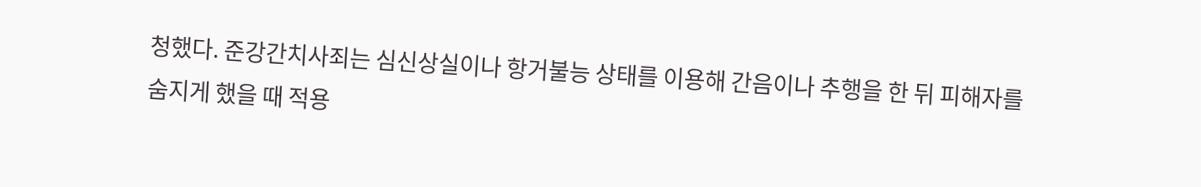청했다. 준강간치사죄는 심신상실이나 항거불능 상태를 이용해 간음이나 추행을 한 뒤 피해자를 숨지게 했을 때 적용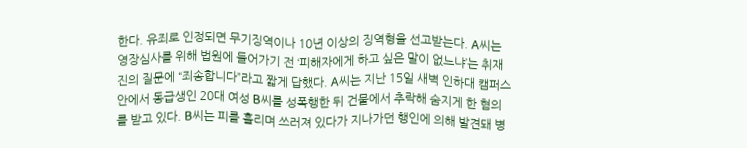한다. 유죄로 인정되면 무기징역이나 10년 이상의 징역형을 선고받는다. A씨는 영장심사를 위해 법원에 들어가기 전 ‘피해자에게 하고 싶은 말이 없느냐’는 취재진의 질문에 “죄송합니다”라고 짧게 답했다. A씨는 지난 15일 새벽 인하대 캠퍼스 안에서 동급생인 20대 여성 B씨를 성폭행한 뒤 건물에서 추락해 숨지게 한 혐의를 받고 있다. B씨는 피를 흘리며 쓰러져 있다가 지나가던 행인에 의해 발견돼 병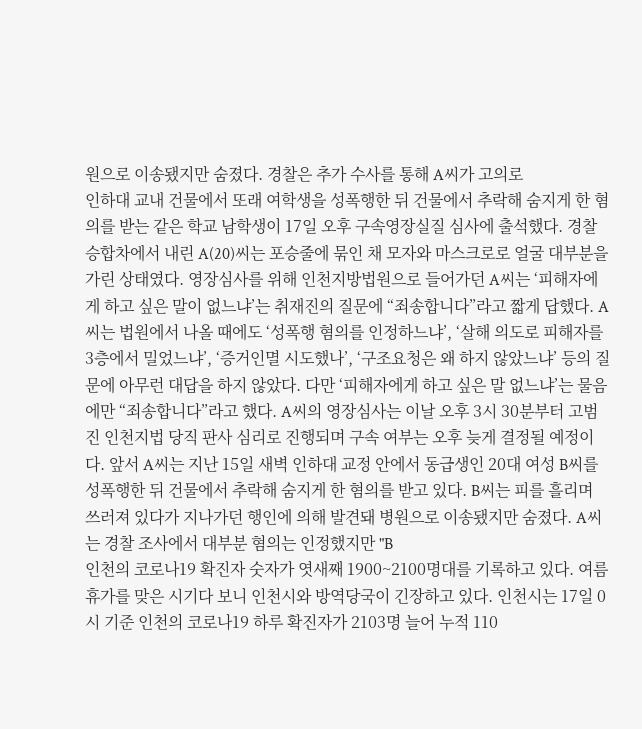원으로 이송됐지만 숨졌다. 경찰은 추가 수사를 통해 A씨가 고의로
인하대 교내 건물에서 또래 여학생을 성폭행한 뒤 건물에서 추락해 숨지게 한 혐의를 받는 같은 학교 남학생이 17일 오후 구속영장실질 심사에 출석했다. 경찰 승합차에서 내린 A(20)씨는 포승줄에 묶인 채 모자와 마스크로로 얼굴 대부분을 가린 상태였다. 영장심사를 위해 인천지방법원으로 들어가던 A씨는 ‘피해자에게 하고 싶은 말이 없느냐’는 취재진의 질문에 “죄송합니다”라고 짧게 답했다. A씨는 법원에서 나올 때에도 ‘성폭행 혐의를 인정하느냐’, ‘살해 의도로 피해자를 3층에서 밀었느냐’, ‘증거인멸 시도했나’, ‘구조요청은 왜 하지 않았느냐’ 등의 질문에 아무런 대답을 하지 않았다. 다만 ‘피해자에게 하고 싶은 말 없느냐’는 물음에만 “죄송합니다”라고 했다. A씨의 영장심사는 이날 오후 3시 30분부터 고범진 인천지법 당직 판사 심리로 진행되며 구속 여부는 오후 늦게 결정될 예정이다. 앞서 A씨는 지난 15일 새벽 인하대 교정 안에서 동급생인 20대 여성 B씨를 성폭행한 뒤 건물에서 추락해 숨지게 한 혐의를 받고 있다. B씨는 피를 흘리며 쓰러져 있다가 지나가던 행인에 의해 발견돼 병원으로 이송됐지만 숨졌다. A씨는 경찰 조사에서 대부분 혐의는 인정했지만 "B
인천의 코로나19 확진자 숫자가 엿새째 1900~2100명대를 기록하고 있다. 여름 휴가를 맞은 시기다 보니 인천시와 방역당국이 긴장하고 있다. 인천시는 17일 0시 기준 인천의 코로나19 하루 확진자가 2103명 늘어 누적 110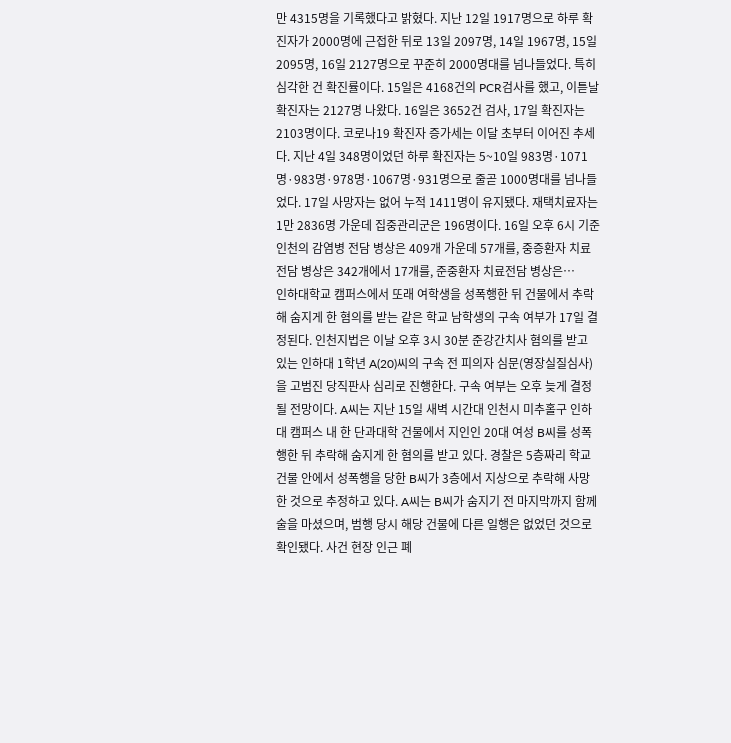만 4315명을 기록했다고 밝혔다. 지난 12일 1917명으로 하루 확진자가 2000명에 근접한 뒤로 13일 2097명, 14일 1967명, 15일 2095명, 16일 2127명으로 꾸준히 2000명대를 넘나들었다. 특히 심각한 건 확진률이다. 15일은 4168건의 PCR검사를 했고, 이튿날 확진자는 2127명 나왔다. 16일은 3652건 검사, 17일 확진자는 2103명이다. 코로나19 확진자 증가세는 이달 초부터 이어진 추세다. 지난 4일 348명이었던 하루 확진자는 5~10일 983명·1071명·983명·978명·1067명·931명으로 줄곧 1000명대를 넘나들었다. 17일 사망자는 없어 누적 1411명이 유지됐다. 재택치료자는 1만 2836명 가운데 집중관리군은 196명이다. 16일 오후 6시 기준 인천의 감염병 전담 병상은 409개 가운데 57개를, 중증환자 치료전담 병상은 342개에서 17개를, 준중환자 치료전담 병상은…
인하대학교 캠퍼스에서 또래 여학생을 성폭행한 뒤 건물에서 추락해 숨지게 한 혐의를 받는 같은 학교 남학생의 구속 여부가 17일 결정된다. 인천지법은 이날 오후 3시 30분 준강간치사 혐의를 받고 있는 인하대 1학년 A(20)씨의 구속 전 피의자 심문(영장실질심사)을 고범진 당직판사 심리로 진행한다. 구속 여부는 오후 늦게 결정될 전망이다. A씨는 지난 15일 새벽 시간대 인천시 미추홀구 인하대 캠퍼스 내 한 단과대학 건물에서 지인인 20대 여성 B씨를 성폭행한 뒤 추락해 숨지게 한 혐의를 받고 있다. 경찰은 5층짜리 학교 건물 안에서 성폭행을 당한 B씨가 3층에서 지상으로 추락해 사망한 것으로 추정하고 있다. A씨는 B씨가 숨지기 전 마지막까지 함께 술을 마셨으며, 범행 당시 해당 건물에 다른 일행은 없었던 것으로 확인됐다. 사건 현장 인근 폐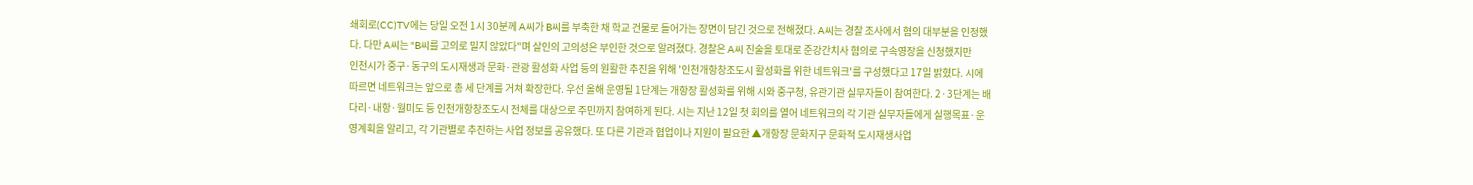쇄회로(CC)TV에는 당일 오전 1시 30분께 A씨가 B씨를 부축한 채 학교 건물로 들어가는 장면이 담긴 것으로 전해졌다. A씨는 경찰 조사에서 혐의 대부분을 인정했다. 다만 A씨는 "B씨를 고의로 밀지 않았다"며 살인의 고의성은 부인한 것으로 알려졌다. 경찰은 A씨 진술을 토대로 준강간치사 혐의로 구속영장을 신청했지만
인천시가 중구·동구의 도시재생과 문화·관광 활성화 사업 등의 원활한 추진을 위해 '인천개항창조도시 활성화를 위한 네트워크'를 구성했다고 17일 밝혔다. 시에 따르면 네트워크는 앞으로 총 세 단계를 거쳐 확장한다. 우선 올해 운영될 1단계는 개항장 활성화를 위해 시와 중구청, 유관기관 실무자들이 참여한다. 2·3단계는 배다리·내항·월미도 등 인천개항창조도시 전체를 대상으로 주민까지 참여하게 된다. 시는 지난 12일 첫 회의를 열어 네트워크의 각 기관 실무자들에게 실행목표·운영계획을 알리고, 각 기관별로 추진하는 사업 정보를 공유했다. 또 다른 기관과 협업이나 지원이 필요한 ▲개항장 문화지구 문화적 도시재생사업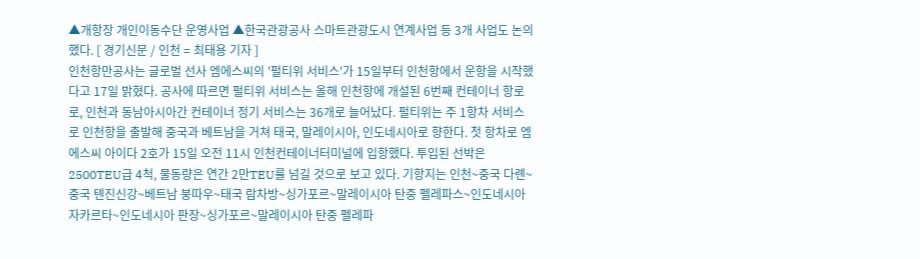▲개항장 개인이동수단 운영사업 ▲한국관광공사 스마트관광도시 연계사업 등 3개 사업도 논의했다. [ 경기신문 / 인천 = 최태용 기자 ]
인천항만공사는 글로벌 선사 엠에스씨의 '펄티위 서비스'가 15일부터 인천항에서 운항을 시작했다고 17일 밝혔다. 공사에 따르면 펄티위 서비스는 올해 인천항에 개설된 6번째 컨테이너 항로로, 인천과 동남아시아간 컨테이너 정기 서비스는 36개로 늘어났다. 펄티위는 주 1항차 서비스로 인천항을 출발해 중국과 베트남을 거쳐 태국, 말레이시아, 인도네시아로 향한다. 첫 항차로 엠에스씨 아이다 2호가 15일 오전 11시 인천컨테이너터미널에 입항했다. 투입된 선박은 2500TEU급 4척, 물동량은 연간 2만TEU를 넘길 것으로 보고 있다. 기항지는 인천~중국 다롄~중국 톈진신강~베트남 붕따우~태국 람차방~싱가포르~말레이시아 탄중 펠레파스~인도네시아 자카르타~인도네시아 판장~싱가포르~말레이시아 탄중 펠레파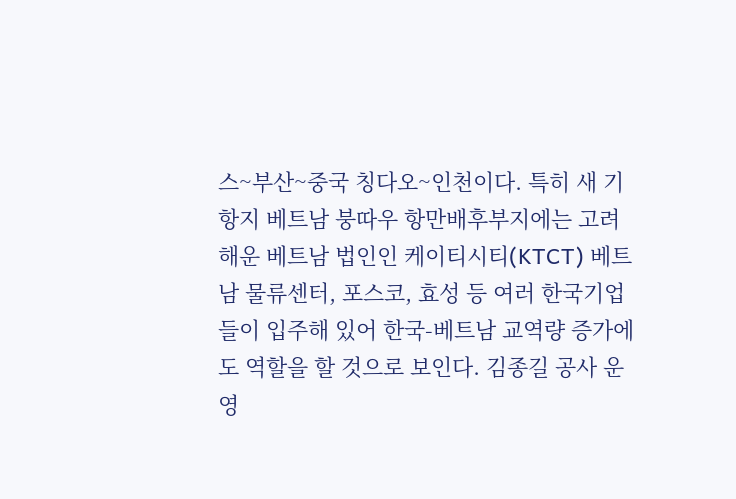스~부산~중국 칭다오~인천이다. 특히 새 기항지 베트남 붕따우 항만배후부지에는 고려해운 베트남 법인인 케이티시티(KTCT) 베트남 물류센터, 포스코, 효성 등 여러 한국기업들이 입주해 있어 한국-베트남 교역량 증가에도 역할을 할 것으로 보인다. 김종길 공사 운영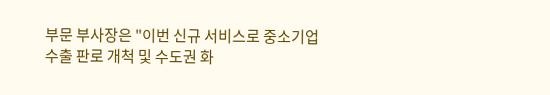부문 부사장은 "이번 신규 서비스로 중소기업 수출 판로 개척 및 수도권 화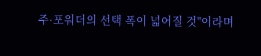주·포워더의 선택 폭이 넓어질 것"이라며